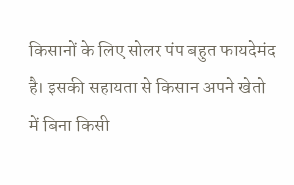किसानों के लिए सोलर पंप बहुत फायदेमंद है। इसकी सहायता से किसान अपने खेतो में बिना किसी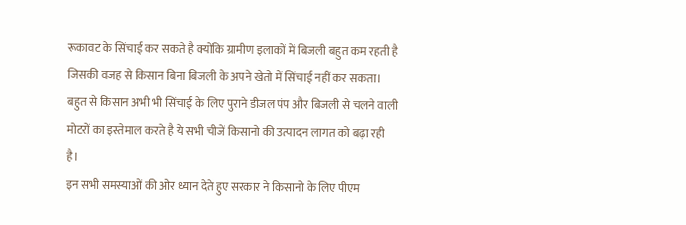रूकावट के सिंचाई कर सकते है क्योंकि ग्रामीण इलाकों में बिजली बहुत कम रहती है जिसकी वजह से किसान बिना बिजली के अपने खेतो में सिंचाई नहीं कर सकता। बहुत से किसान अभी भी सिंचाई के लिए पुराने डीजल पंप और बिजली से चलने वाली मोटरों का इस्तेमाल करते है ये सभी चीजें किसानो की उत्पादन लागत को बढ़ा रही है।
इन सभी समस्याओं की ओर ध्यान देते हुए सरकार ने किसानो के लिए पीएम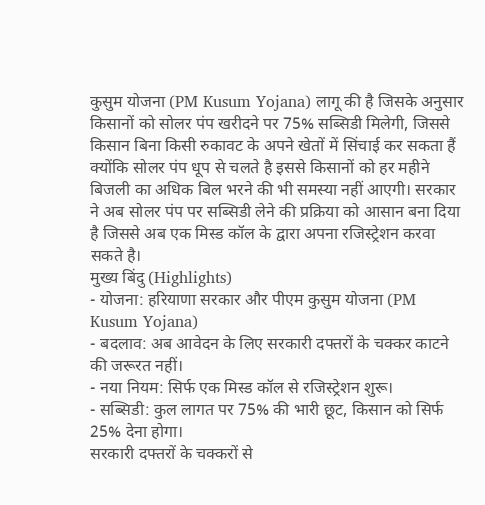कुसुम योजना (PM Kusum Yojana) लागू की है जिसके अनुसार किसानों को सोलर पंप खरीदने पर 75% सब्सिडी मिलेगी, जिससे किसान बिना किसी रुकावट के अपने खेतों में सिंचाई कर सकता हैं क्योंकि सोलर पंप धूप से चलते है इससे किसानों को हर महीने बिजली का अधिक बिल भरने की भी समस्या नहीं आएगी। सरकार ने अब सोलर पंप पर सब्सिडी लेने की प्रक्रिया को आसान बना दिया है जिससे अब एक मिस्ड कॉल के द्वारा अपना रजिस्ट्रेशन करवा सकते है।
मुख्य बिंदु (Highlights)
- योजना: हरियाणा सरकार और पीएम कुसुम योजना (PM Kusum Yojana)
- बदलाव: अब आवेदन के लिए सरकारी दफ्तरों के चक्कर काटने की जरूरत नहीं।
- नया नियम: सिर्फ एक मिस्ड कॉल से रजिस्ट्रेशन शुरू।
- सब्सिडी: कुल लागत पर 75% की भारी छूट, किसान को सिर्फ 25% देना होगा।
सरकारी दफ्तरों के चक्करों से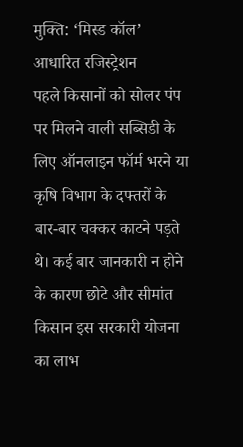मुक्ति: ‘मिस्ड कॉल’ आधारित रजिस्ट्रेशन
पहले किसानों को सोलर पंप पर मिलने वाली सब्सिडी के लिए ऑनलाइन फॉर्म भरने या कृषि विभाग के दफ्तरों के बार-बार चक्कर काटने पड़ते थे। कई बार जानकारी न होने के कारण छोटे और सीमांत किसान इस सरकारी योजना का लाभ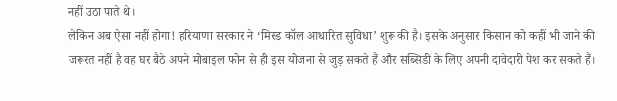नहीं उठा पाते थे।
लेकिन अब ऐसा नहीं होगा! हरियाणा सरकार ने ‘मिस्ड कॉल आधारित सुविधा’ शुरू की है। इसके अनुसार किसान को कहीं भी जाने की जरूरत नहीं है वह घर बैठे अपने मोबाइल फोन से ही इस योजना से जुड़ सकते हैं और सब्सिडी के लिए अपनी दावेदारी पेश कर सकते हैं।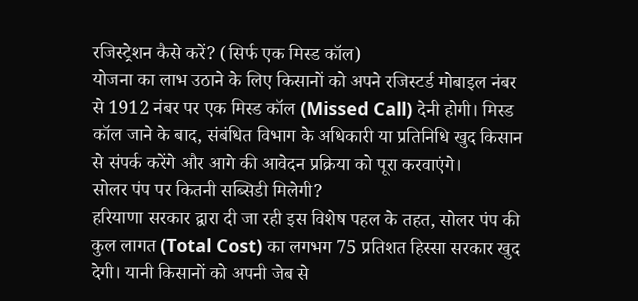रजिस्ट्रेशन कैसे करें? (सिर्फ एक मिस्ड कॉल)
योजना का लाभ उठाने के लिए किसानों को अपने रजिस्टर्ड मोबाइल नंबर से 1912 नंबर पर एक मिस्ड कॉल (Missed Call) देनी होगी। मिस्ड कॉल जाने के बाद, संबंधित विभाग के अधिकारी या प्रतिनिधि खुद किसान से संपर्क करेंगे और आगे की आवेदन प्रक्रिया को पूरा करवाएंगे।
सोलर पंप पर कितनी सब्सिडी मिलेगी?
हरियाणा सरकार द्वारा दी जा रही इस विशेष पहल के तहत, सोलर पंप की कुल लागत (Total Cost) का लगभग 75 प्रतिशत हिस्सा सरकार खुद देगी। यानी किसानों को अपनी जेब से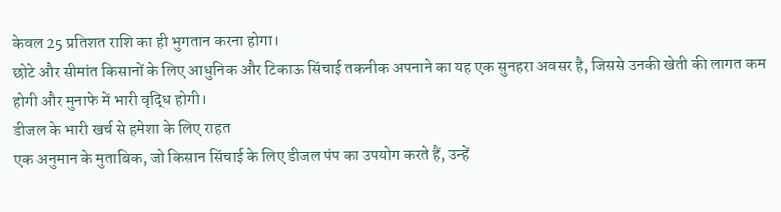केवल 25 प्रतिशत राशि का ही भुगतान करना होगा।
छोटे और सीमांत किसानों के लिए आधुनिक और टिकाऊ सिंचाई तकनीक अपनाने का यह एक सुनहरा अवसर है, जिससे उनकी खेती की लागत कम होगी और मुनाफे में भारी वृद्धि होगी।
डीजल के भारी खर्च से हमेशा के लिए राहत
एक अनुमान के मुताबिक, जो किसान सिंचाई के लिए डीजल पंप का उपयोग करते हैं, उन्हें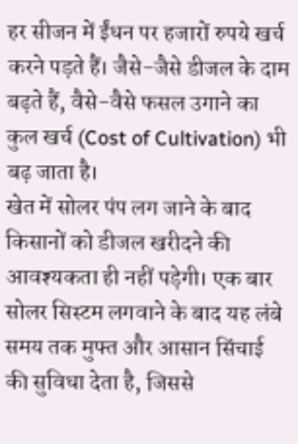हर सीजन में ईंधन पर हजारों रुपये खर्च करने पड़ते हैं। जैसे-जैसे डीजल के दाम बढ़ते हैं, वैसे-वैसे फसल उगाने का कुल खर्च (Cost of Cultivation) भी बढ़ जाता है।
खेत में सोलर पंप लग जाने के बाद किसानों को डीजल खरीदने की आवश्यकता ही नहीं पड़ेगी। एक बार सोलर सिस्टम लगवाने के बाद यह लंबे समय तक मुफ्त और आसान सिंचाई की सुविधा देता है, जिससे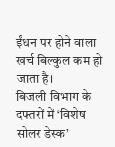ईंधन पर होने वाला खर्च बिल्कुल कम हो जाता है।
बिजली विभाग के दफ्तरों में ‘विशेष सोलर डेस्क’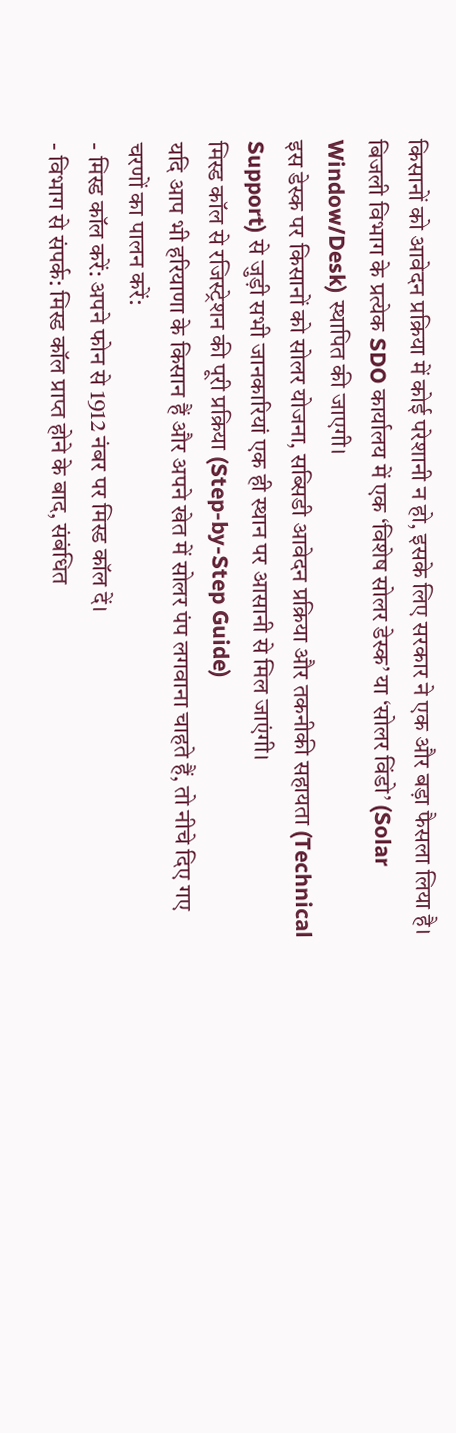किसानों को आवेदन प्रक्रिया में कोई परेशानी न हो, इसके लिए सरकार ने एक और बड़ा फैसला लिया है। बिजली विभाग के प्रत्येक SDO कार्यालय में एक ‘विशेष सोलर डेस्क’ या ‘सोलर विंडो’ (Solar Window/Desk) स्थापित की जाएगी।
इस डेस्क पर किसानों को सोलर योजना, सब्सिडी आवेदन प्रक्रिया और तकनीकी सहायता (Technical Support) से जुड़ी सभी जानकारियां एक ही स्थान पर आसानी से मिल जाएंगी।
मिस्ड कॉल से रजिस्ट्रेशन की पूरी प्रक्रिया (Step-by-Step Guide)
यदि आप भी हरियाणा के किसान हैं और अपने खेत में सोलर पंप लगवाना चाहते हैं, तो नीचे दिए गए चरणों का पालन करें:
- मिस्ड कॉल करें: अपने फोन से 1912 नंबर पर मिस्ड कॉल दें।
- विभाग से संपर्क: मिस्ड कॉल प्राप्त होने के बाद, संबंधित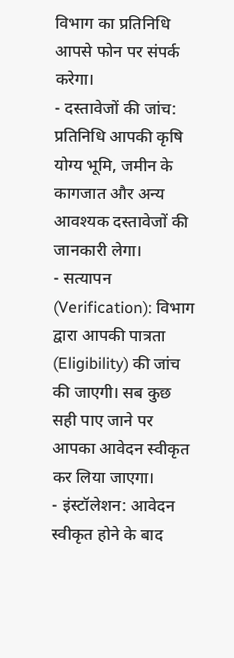विभाग का प्रतिनिधि आपसे फोन पर संपर्क करेगा।
- दस्तावेजों की जांच: प्रतिनिधि आपकी कृषि योग्य भूमि, जमीन के कागजात और अन्य आवश्यक दस्तावेजों की जानकारी लेगा।
- सत्यापन (Verification): विभाग द्वारा आपकी पात्रता (Eligibility) की जांच की जाएगी। सब कुछ सही पाए जाने पर आपका आवेदन स्वीकृत कर लिया जाएगा।
- इंस्टॉलेशन: आवेदन स्वीकृत होने के बाद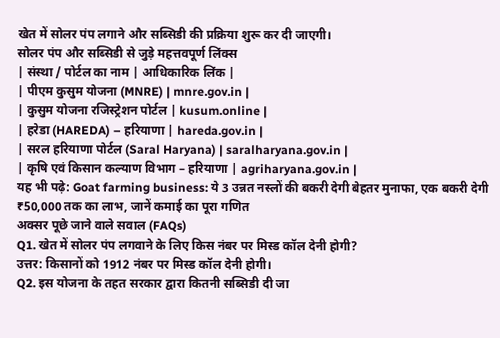खेत में सोलर पंप लगाने और सब्सिडी की प्रक्रिया शुरू कर दी जाएगी।
सोलर पंप और सब्सिडी से जुड़े महत्तवपूर्ण लिंक्स
| संस्था / पोर्टल का नाम | आधिकारिक लिंक |
| पीएम कुसुम योजना (MNRE) | mnre.gov.in |
| कुसुम योजना रजिस्ट्रेशन पोर्टल | kusum.online |
| हरेडा (HAREDA) – हरियाणा | hareda.gov.in |
| सरल हरियाणा पोर्टल (Saral Haryana) | saralharyana.gov.in |
| कृषि एवं किसान कल्याण विभाग – हरियाणा | agriharyana.gov.in |
यह भी पढ़े: Goat farming business: ये 3 उन्नत नस्लों की बकरी देगी बेहतर मुनाफा, एक बकरी देगी ₹50,000 तक का लाभ, जानें कमाई का पूरा गणित
अक्सर पूछे जाने वाले सवाल (FAQs)
Q1. खेत में सोलर पंप लगवाने के लिए किस नंबर पर मिस्ड कॉल देनी होगी?
उत्तर: किसानों को 1912 नंबर पर मिस्ड कॉल देनी होगी।
Q2. इस योजना के तहत सरकार द्वारा कितनी सब्सिडी दी जा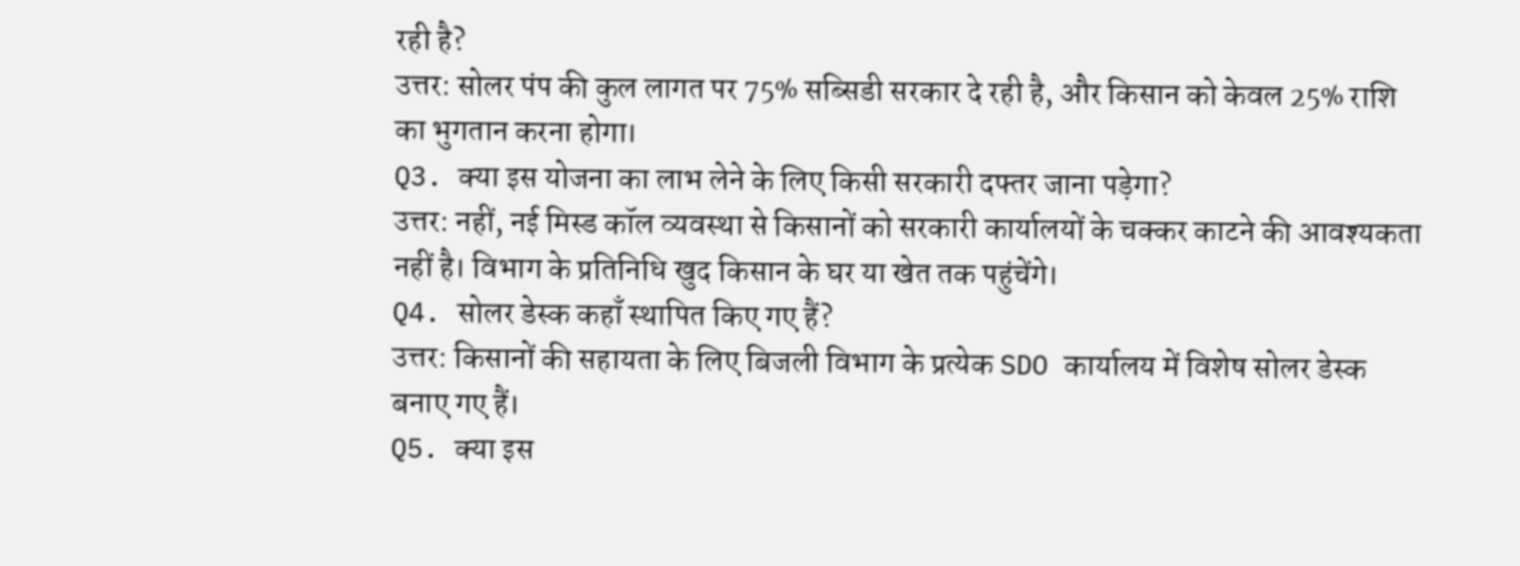रही है?
उत्तर: सोलर पंप की कुल लागत पर 75% सब्सिडी सरकार दे रही है, और किसान को केवल 25% राशि का भुगतान करना होगा।
Q3. क्या इस योजना का लाभ लेने के लिए किसी सरकारी दफ्तर जाना पड़ेगा?
उत्तर: नहीं, नई मिस्ड कॉल व्यवस्था से किसानों को सरकारी कार्यालयों के चक्कर काटने की आवश्यकता नहीं है। विभाग के प्रतिनिधि खुद किसान के घर या खेत तक पहुंचेंगे।
Q4. सोलर डेस्क कहाँ स्थापित किए गए हैं?
उत्तर: किसानों की सहायता के लिए बिजली विभाग के प्रत्येक SDO कार्यालय में विशेष सोलर डेस्क बनाए गए हैं।
Q5. क्या इस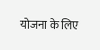योजना के लिए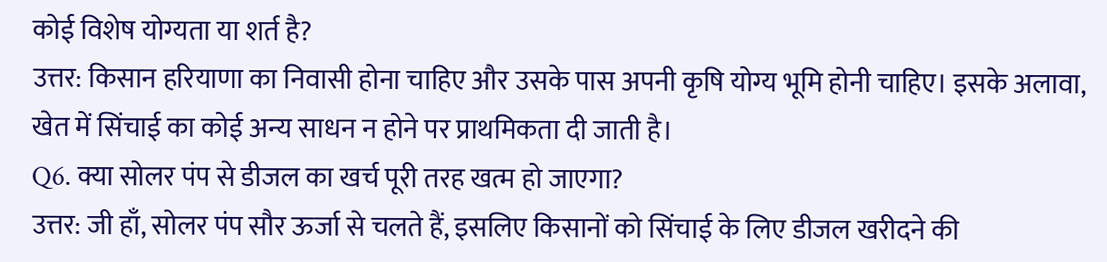कोई विशेष योग्यता या शर्त है?
उत्तर: किसान हरियाणा का निवासी होना चाहिए और उसके पास अपनी कृषि योग्य भूमि होनी चाहिए। इसके अलावा, खेत में सिंचाई का कोई अन्य साधन न होने पर प्राथमिकता दी जाती है।
Q6. क्या सोलर पंप से डीजल का खर्च पूरी तरह खत्म हो जाएगा?
उत्तर: जी हाँ, सोलर पंप सौर ऊर्जा से चलते हैं, इसलिए किसानों को सिंचाई के लिए डीजल खरीदने की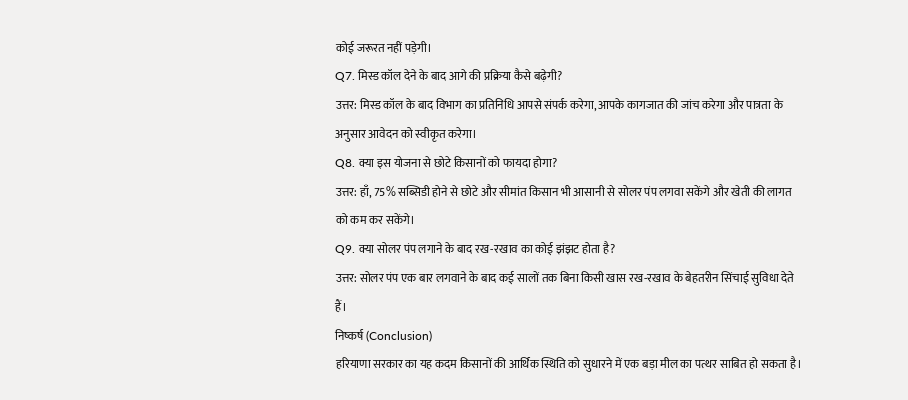कोई जरूरत नहीं पड़ेगी।
Q7. मिस्ड कॉल देने के बाद आगे की प्रक्रिया कैसे बढ़ेगी?
उत्तर: मिस्ड कॉल के बाद विभाग का प्रतिनिधि आपसे संपर्क करेगा, आपके कागजात की जांच करेगा और पात्रता के अनुसार आवेदन को स्वीकृत करेगा।
Q8. क्या इस योजना से छोटे किसानों को फायदा होगा?
उत्तर: हाँ, 75% सब्सिडी होने से छोटे और सीमांत किसान भी आसानी से सोलर पंप लगवा सकेंगे और खेती की लागत को कम कर सकेंगे।
Q9. क्या सोलर पंप लगाने के बाद रख-रखाव का कोई झंझट होता है?
उत्तर: सोलर पंप एक बार लगवाने के बाद कई सालों तक बिना किसी खास रख-रखाव के बेहतरीन सिंचाई सुविधा देते हैं।
निष्कर्ष (Conclusion)
हरियाणा सरकार का यह कदम किसानों की आर्थिक स्थिति को सुधारने में एक बड़ा मील का पत्थर साबित हो सकता है।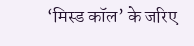‘मिस्ड कॉल’ के जरिए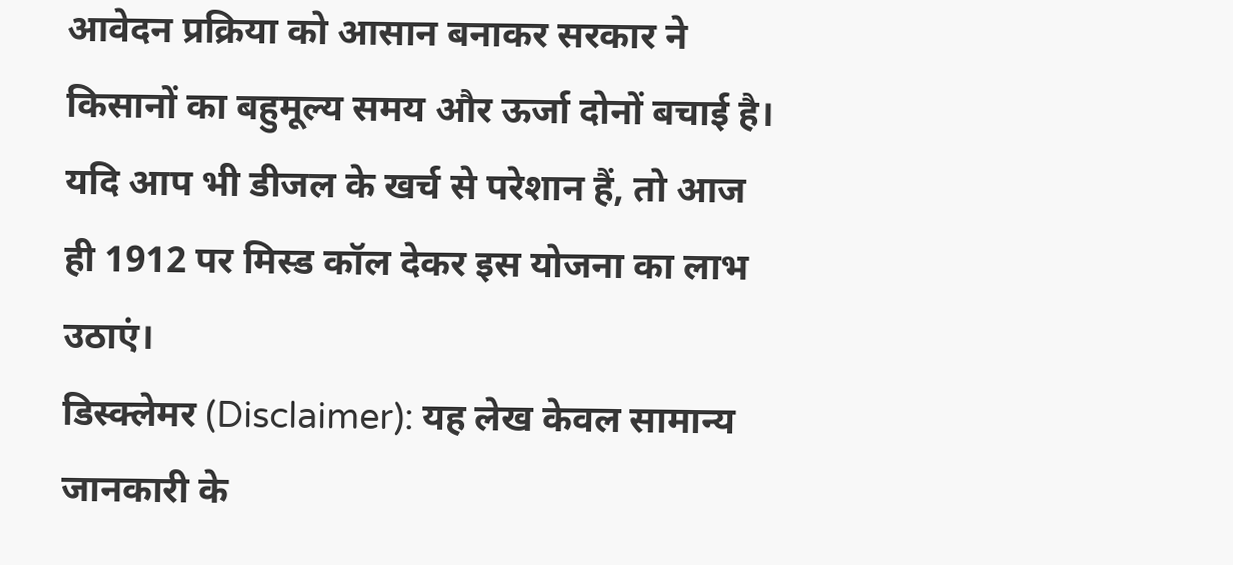आवेदन प्रक्रिया को आसान बनाकर सरकार ने किसानों का बहुमूल्य समय और ऊर्जा दोनों बचाई है। यदि आप भी डीजल के खर्च से परेशान हैं, तो आज ही 1912 पर मिस्ड कॉल देकर इस योजना का लाभ उठाएं।
डिस्क्लेमर (Disclaimer): यह लेख केवल सामान्य जानकारी के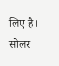लिए है। सोलर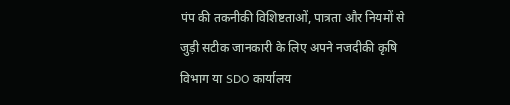पंप की तकनीकी विशिष्टताओं, पात्रता और नियमों से जुड़ी सटीक जानकारी के लिए अपने नजदीकी कृषि विभाग या SDO कार्यालय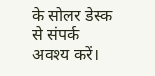के सोलर डेस्क से संपर्क अवश्य करें।